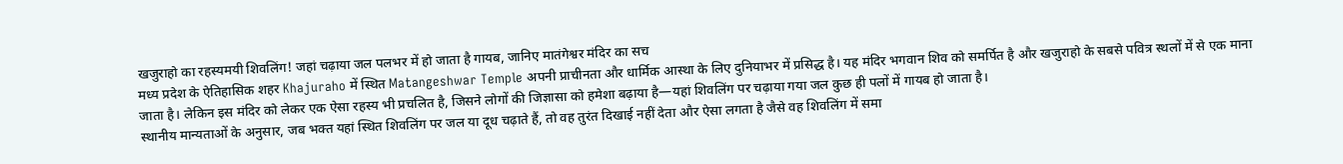खजुराहो का रहस्यमयी शिवलिंग! जहां चढ़ाया जल पलभर में हो जाता है गायब, जानिए मातंगेश्वर मंदिर का सच
मध्य प्रदेश के ऐतिहासिक शहर Khajuraho में स्थित Matangeshwar Temple अपनी प्राचीनता और धार्मिक आस्था के लिए दुनियाभर में प्रसिद्ध है। यह मंदिर भगवान शिव को समर्पित है और खजुराहो के सबसे पवित्र स्थलों में से एक माना जाता है। लेकिन इस मंदिर को लेकर एक ऐसा रहस्य भी प्रचलित है, जिसने लोगों की जिज्ञासा को हमेशा बढ़ाया है—यहां शिवलिंग पर चढ़ाया गया जल कुछ ही पलों में गायब हो जाता है।
स्थानीय मान्यताओं के अनुसार, जब भक्त यहां स्थित शिवलिंग पर जल या दूध चढ़ाते हैं, तो वह तुरंत दिखाई नहीं देता और ऐसा लगता है जैसे वह शिवलिंग में समा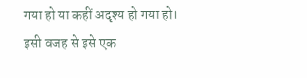गया हो या कहीं अदृश्य हो गया हो। इसी वजह से इसे एक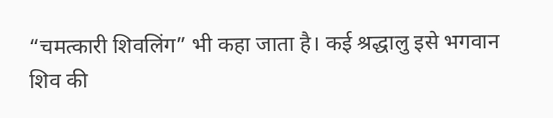“चमत्कारी शिवलिंग” भी कहा जाता है। कई श्रद्धालु इसे भगवान शिव की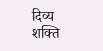दिव्य शक्ति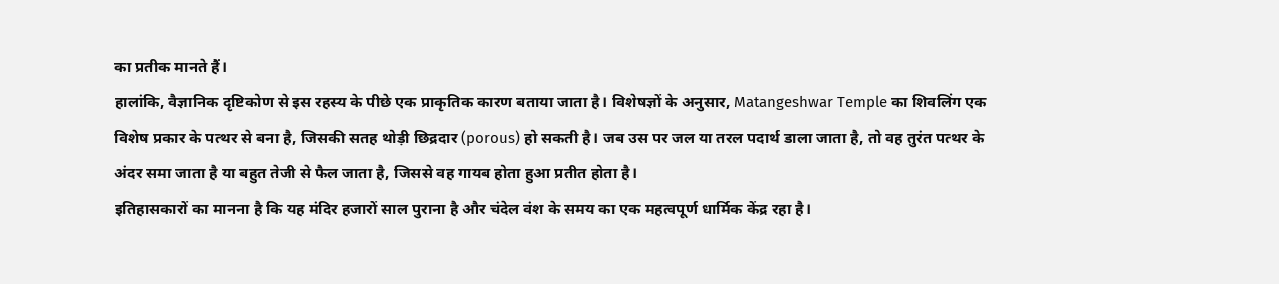का प्रतीक मानते हैं।
हालांकि, वैज्ञानिक दृष्टिकोण से इस रहस्य के पीछे एक प्राकृतिक कारण बताया जाता है। विशेषज्ञों के अनुसार, Matangeshwar Temple का शिवलिंग एक विशेष प्रकार के पत्थर से बना है, जिसकी सतह थोड़ी छिद्रदार (porous) हो सकती है। जब उस पर जल या तरल पदार्थ डाला जाता है, तो वह तुरंत पत्थर के अंदर समा जाता है या बहुत तेजी से फैल जाता है, जिससे वह गायब होता हुआ प्रतीत होता है।
इतिहासकारों का मानना है कि यह मंदिर हजारों साल पुराना है और चंदेल वंश के समय का एक महत्वपूर्ण धार्मिक केंद्र रहा है।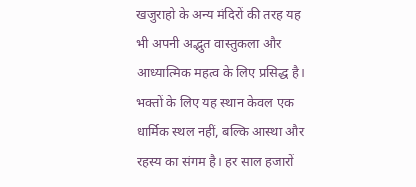खजुराहो के अन्य मंदिरों की तरह यह भी अपनी अद्भुत वास्तुकला और आध्यात्मिक महत्व के लिए प्रसिद्ध है।
भक्तों के लिए यह स्थान केवल एक धार्मिक स्थल नहीं, बल्कि आस्था और रहस्य का संगम है। हर साल हजारों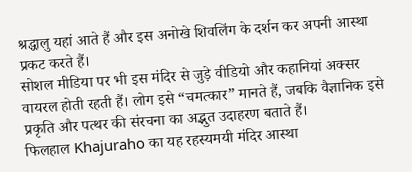श्रद्धालु यहां आते हैं और इस अनोखे शिवलिंग के दर्शन कर अपनी आस्था प्रकट करते हैं।
सोशल मीडिया पर भी इस मंदिर से जुड़े वीडियो और कहानियां अक्सर वायरल होती रहती हैं। लोग इसे “चमत्कार” मानते हैं, जबकि वैज्ञानिक इसे प्रकृति और पत्थर की संरचना का अद्भुत उदाहरण बताते हैं।
फिलहाल Khajuraho का यह रहस्यमयी मंदिर आस्था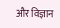और विज्ञान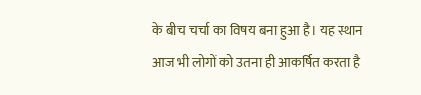के बीच चर्चा का विषय बना हुआ है। यह स्थान आज भी लोगों को उतना ही आकर्षित करता है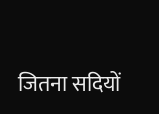जितना सदियों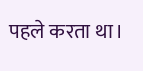पहले करता था।